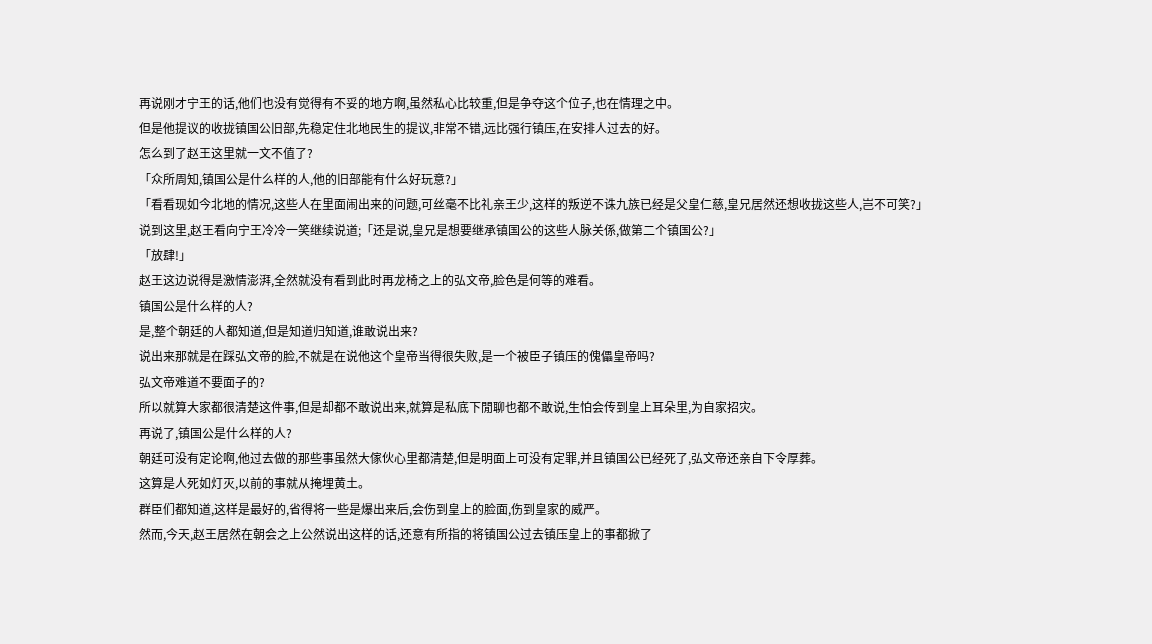再说刚才宁王的话,他们也没有觉得有不妥的地方啊,虽然私心比较重,但是争夺这个位子,也在情理之中。
但是他提议的收拢镇国公旧部,先稳定住北地民生的提议,非常不错,远比强行镇压,在安排人过去的好。
怎么到了赵王这里就一文不值了?
「众所周知,镇国公是什么样的人,他的旧部能有什么好玩意?」
「看看现如今北地的情况,这些人在里面闹出来的问题,可丝毫不比礼亲王少,这样的叛逆不诛九族已经是父皇仁慈,皇兄居然还想收拢这些人,岂不可笑?」
说到这里,赵王看向宁王冷冷一笑继续说道;「还是说,皇兄是想要继承镇国公的这些人脉关係,做第二个镇国公?」
「放肆!」
赵王这边说得是激情澎湃,全然就没有看到此时再龙椅之上的弘文帝,脸色是何等的难看。
镇国公是什么样的人?
是,整个朝廷的人都知道,但是知道归知道,谁敢说出来?
说出来那就是在踩弘文帝的脸,不就是在说他这个皇帝当得很失败,是一个被臣子镇压的傀儡皇帝吗?
弘文帝难道不要面子的?
所以就算大家都很清楚这件事,但是却都不敢说出来,就算是私底下閒聊也都不敢说,生怕会传到皇上耳朵里,为自家招灾。
再说了,镇国公是什么样的人?
朝廷可没有定论啊,他过去做的那些事虽然大傢伙心里都清楚,但是明面上可没有定罪,并且镇国公已经死了,弘文帝还亲自下令厚葬。
这算是人死如灯灭,以前的事就从掩埋黄土。
群臣们都知道,这样是最好的,省得将一些是爆出来后,会伤到皇上的脸面,伤到皇家的威严。
然而,今天,赵王居然在朝会之上公然说出这样的话,还意有所指的将镇国公过去镇压皇上的事都掀了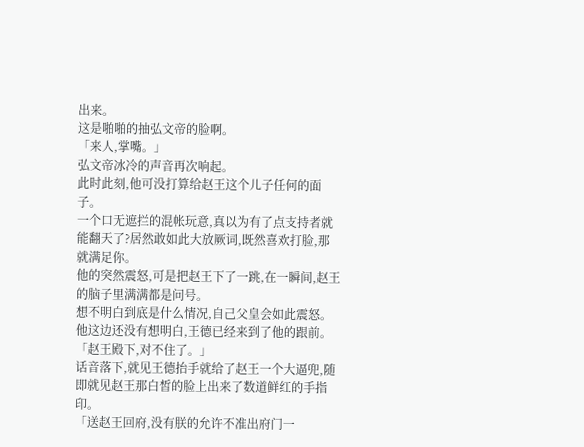出来。
这是啪啪的抽弘文帝的脸啊。
「来人,掌嘴。」
弘文帝冰冷的声音再次响起。
此时此刻,他可没打算给赵王这个儿子任何的面子。
一个口无遮拦的混帐玩意,真以为有了点支持者就能翻天了?居然敢如此大放厥词,既然喜欢打脸,那就满足你。
他的突然震怒,可是把赵王下了一跳,在一瞬间,赵王的脑子里满满都是问号。
想不明白到底是什么情况,自己父皇会如此震怒。
他这边还没有想明白,王德已经来到了他的跟前。
「赵王殿下,对不住了。」
话音落下,就见王德抬手就给了赵王一个大逼兜,随即就见赵王那白皙的脸上出来了数道鲜红的手指印。
「送赵王回府,没有朕的允许不准出府门一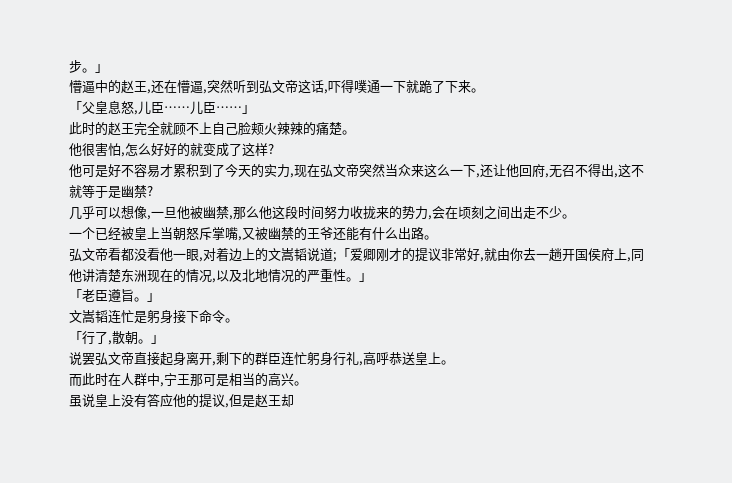步。」
懵逼中的赵王,还在懵逼,突然听到弘文帝这话,吓得噗通一下就跪了下来。
「父皇息怒,儿臣……儿臣……」
此时的赵王完全就顾不上自己脸颊火辣辣的痛楚。
他很害怕,怎么好好的就变成了这样?
他可是好不容易才累积到了今天的实力,现在弘文帝突然当众来这么一下,还让他回府,无召不得出,这不就等于是幽禁?
几乎可以想像,一旦他被幽禁,那么他这段时间努力收拢来的势力,会在顷刻之间出走不少。
一个已经被皇上当朝怒斥掌嘴,又被幽禁的王爷还能有什么出路。
弘文帝看都没看他一眼,对着边上的文嵩韬说道;「爱卿刚才的提议非常好,就由你去一趟开国侯府上,同他讲清楚东洲现在的情况,以及北地情况的严重性。」
「老臣遵旨。」
文嵩韬连忙是躬身接下命令。
「行了,散朝。」
说罢弘文帝直接起身离开,剩下的群臣连忙躬身行礼,高呼恭送皇上。
而此时在人群中,宁王那可是相当的高兴。
虽说皇上没有答应他的提议,但是赵王却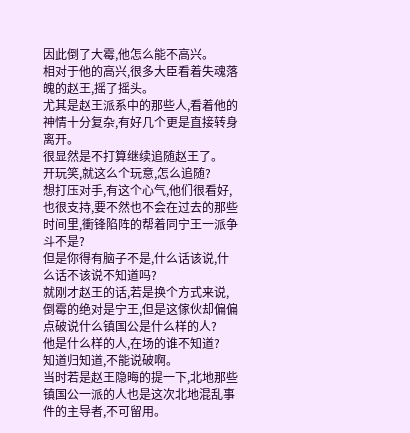因此倒了大霉,他怎么能不高兴。
相对于他的高兴,很多大臣看着失魂落魄的赵王,摇了摇头。
尤其是赵王派系中的那些人,看着他的神情十分复杂,有好几个更是直接转身离开。
很显然是不打算继续追随赵王了。
开玩笑,就这么个玩意,怎么追随?
想打压对手,有这个心气,他们很看好,也很支持,要不然也不会在过去的那些时间里,衝锋陷阵的帮着同宁王一派争斗不是?
但是你得有脑子不是,什么话该说,什么话不该说不知道吗?
就刚才赵王的话,若是换个方式来说,倒霉的绝对是宁王,但是这傢伙却偏偏点破说什么镇国公是什么样的人?
他是什么样的人,在场的谁不知道?
知道归知道,不能说破啊。
当时若是赵王隐晦的提一下,北地那些镇国公一派的人也是这次北地混乱事件的主导者,不可留用。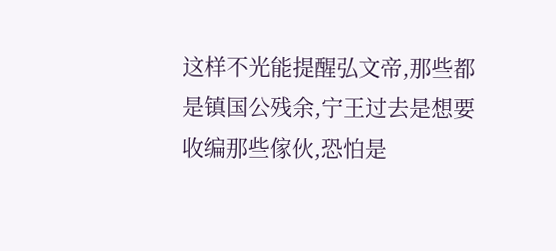这样不光能提醒弘文帝,那些都是镇国公残余,宁王过去是想要收编那些傢伙,恐怕是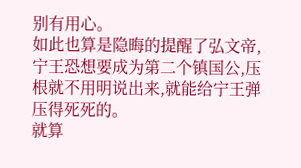别有用心。
如此也算是隐晦的提醒了弘文帝,宁王恐想要成为第二个镇国公,压根就不用明说出来,就能给宁王弹压得死死的。
就算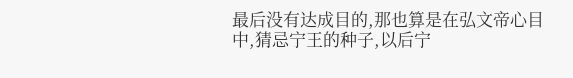最后没有达成目的,那也算是在弘文帝心目中,猜忌宁王的种子,以后宁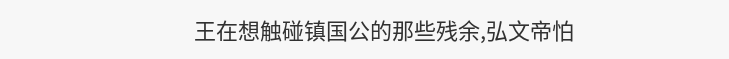王在想触碰镇国公的那些残余,弘文帝怕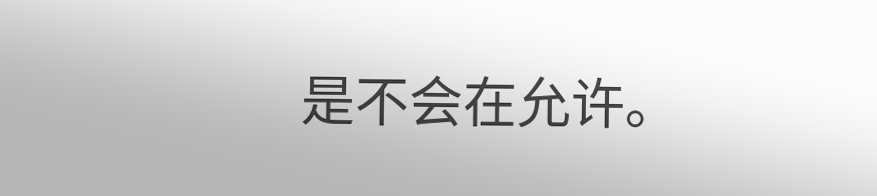是不会在允许。